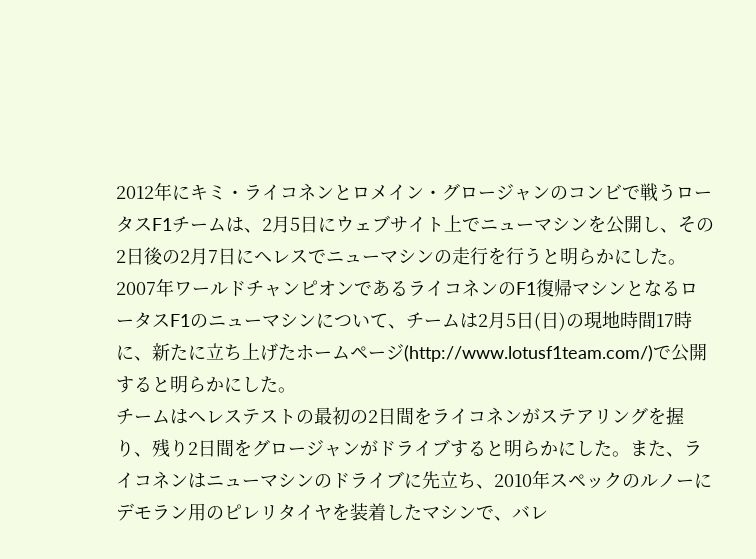2012年にキミ・ライコネンとロメイン・グロージャンのコンビで戦うロータスF1チームは、2月5日にウェブサイト上でニューマシンを公開し、その2日後の2月7日にヘレスでニューマシンの走行を行うと明らかにした。
2007年ワールドチャンピオンであるライコネンのF1復帰マシンとなるロータスF1のニューマシンについて、チームは2月5日(日)の現地時間17時に、新たに立ち上げたホームページ(http://www.lotusf1team.com/)で公開すると明らかにした。
チームはヘレステストの最初の2日間をライコネンがステアリングを握り、残り2日間をグロージャンがドライブすると明らかにした。また、ライコネンはニューマシンのドライブに先立ち、2010年スペックのルノーにデモラン用のピレリタイヤを装着したマシンで、バレ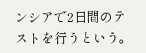ンシアで2日間のテストを行うという。